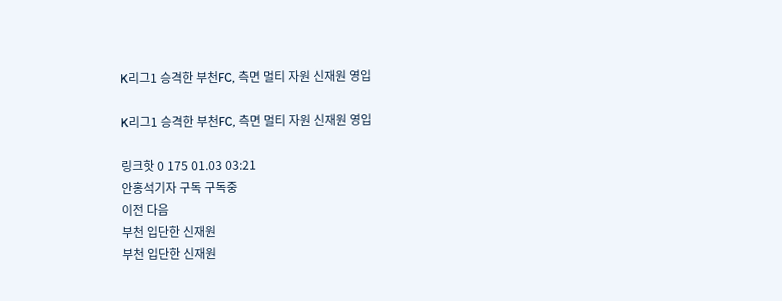K리그1 승격한 부천FC, 측면 멀티 자원 신재원 영입

K리그1 승격한 부천FC, 측면 멀티 자원 신재원 영입

링크핫 0 175 01.03 03:21
안홍석기자 구독 구독중
이전 다음
부천 입단한 신재원
부천 입단한 신재원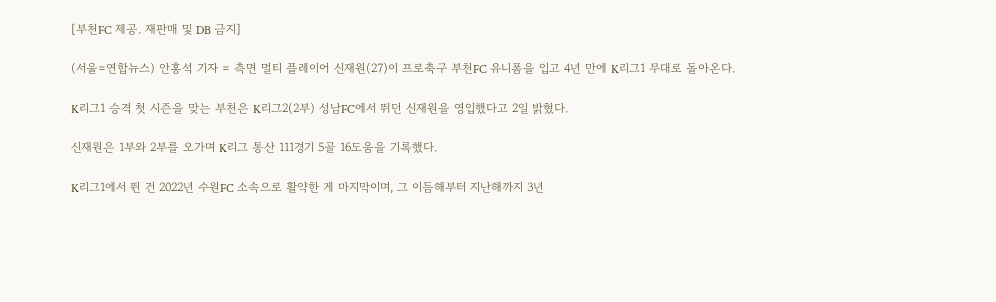[부천FC 제공. 재판매 및 DB 금지]

(서울=연합뉴스) 안홍석 기자 = 측면 멀티 플레이어 신재원(27)이 프로축구 부천FC 유니폼을 입고 4년 만에 K리그1 무대로 돌아온다.

K리그1 승격 첫 시즌을 맞는 부천은 K리그2(2부) 성남FC에서 뛰던 신재원을 영입했다고 2일 밝혔다.

신재원은 1부와 2부를 오가며 K리그 통산 111경기 5골 16도움을 기록했다.

K리그1에서 뛴 건 2022년 수원FC 소속으로 활약한 게 마지막이며, 그 이듬해부터 지난해까지 3년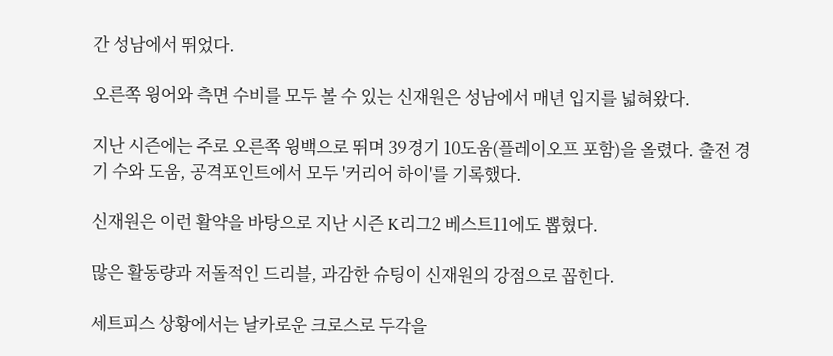간 성남에서 뛰었다.

오른쪽 윙어와 측면 수비를 모두 볼 수 있는 신재원은 성남에서 매년 입지를 넓혀왔다.

지난 시즌에는 주로 오른쪽 윙백으로 뛰며 39경기 10도움(플레이오프 포함)을 올렸다. 출전 경기 수와 도움, 공격포인트에서 모두 '커리어 하이'를 기록했다.

신재원은 이런 활약을 바탕으로 지난 시즌 K리그2 베스트11에도 뽑혔다.

많은 활동량과 저돌적인 드리블, 과감한 슈팅이 신재원의 강점으로 꼽힌다.

세트피스 상황에서는 날카로운 크로스로 두각을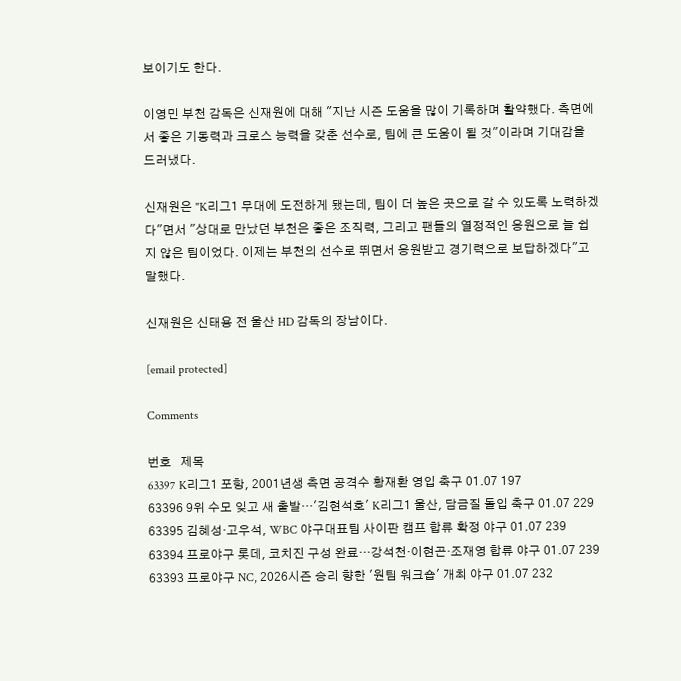보이기도 한다.

이영민 부천 감독은 신재원에 대해 "지난 시즌 도움을 많이 기록하며 활약했다. 측면에서 좋은 기동력과 크로스 능력을 갖춘 선수로, 팀에 큰 도움이 될 것"이라며 기대감을 드러냈다.

신재원은 "K리그1 무대에 도전하게 됐는데, 팀이 더 높은 곳으로 갈 수 있도록 노력하겠다"면서 "상대로 만났던 부천은 좋은 조직력, 그리고 팬들의 열정적인 응원으로 늘 쉽지 않은 팀이었다. 이제는 부천의 선수로 뛰면서 응원받고 경기력으로 보답하겠다"고 말했다.

신재원은 신태용 전 울산 HD 감독의 장남이다.

[email protected]

Comments

번호   제목
63397 K리그1 포항, 2001년생 측면 공격수 황재환 영입 축구 01.07 197
63396 9위 수모 잊고 새 출발…'김현석호' K리그1 울산, 담금질 돌입 축구 01.07 229
63395 김혜성·고우석, WBC 야구대표팀 사이판 캠프 합류 확정 야구 01.07 239
63394 프로야구 롯데, 코치진 구성 완료…강석천·이현곤·조재영 합류 야구 01.07 239
63393 프로야구 NC, 2026시즌 승리 향한 '원팀 워크숍' 개최 야구 01.07 232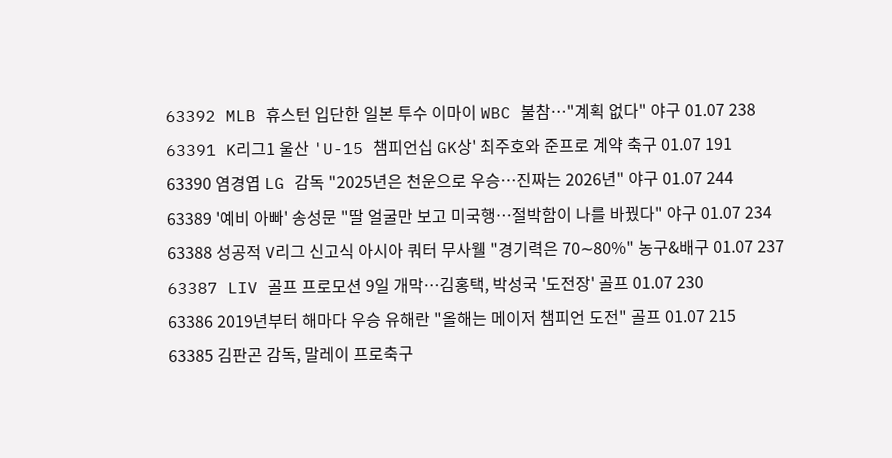63392 MLB 휴스턴 입단한 일본 투수 이마이 WBC 불참…"계획 없다" 야구 01.07 238
63391 K리그1 울산 'U-15 챔피언십 GK상' 최주호와 준프로 계약 축구 01.07 191
63390 염경엽 LG 감독 "2025년은 천운으로 우승…진짜는 2026년" 야구 01.07 244
63389 '예비 아빠' 송성문 "딸 얼굴만 보고 미국행…절박함이 나를 바꿨다" 야구 01.07 234
63388 성공적 V리그 신고식 아시아 쿼터 무사웰 "경기력은 70∼80%" 농구&배구 01.07 237
63387 LIV 골프 프로모션 9일 개막…김홍택, 박성국 '도전장' 골프 01.07 230
63386 2019년부터 해마다 우승 유해란 "올해는 메이저 챔피언 도전" 골프 01.07 215
63385 김판곤 감독, 말레이 프로축구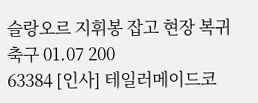슬랑오르 지휘봉 잡고 현장 복귀 축구 01.07 200
63384 [인사] 테일러메이드코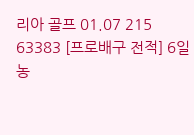리아 골프 01.07 215
63383 [프로배구 전적] 6일 농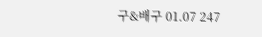구&배구 01.07 247